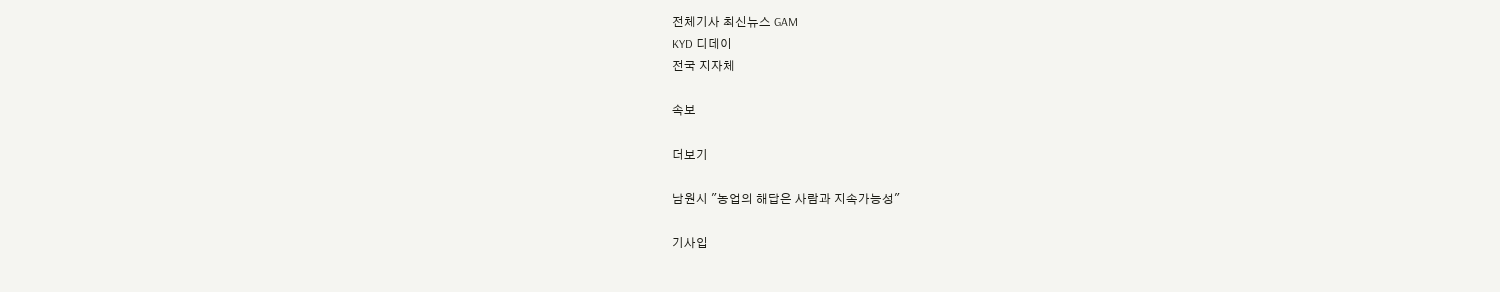전체기사 최신뉴스 GAM
KYD 디데이
전국 지자체

속보

더보기

남원시 "농업의 해답은 사람과 지속가능성"

기사입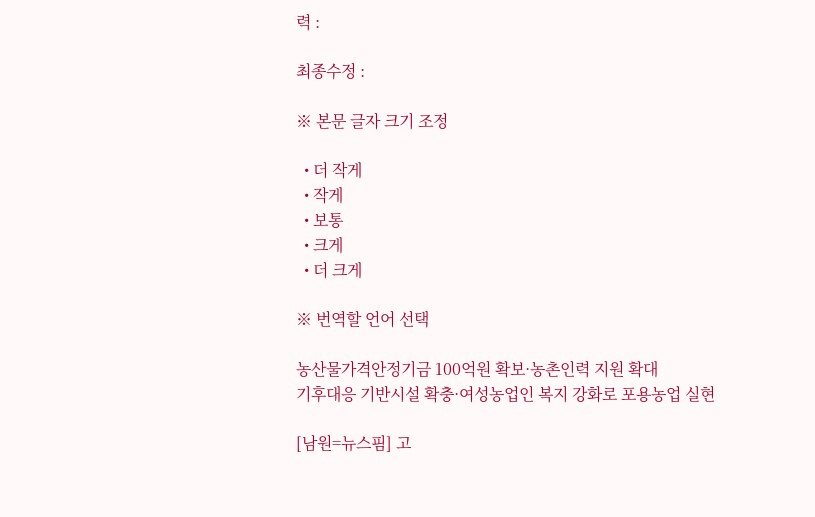력 :

최종수정 :

※ 본문 글자 크기 조정

  • 더 작게
  • 작게
  • 보통
  • 크게
  • 더 크게

※ 번역할 언어 선택

농산물가격안정기금 100억원 확보·농촌인력 지원 확대
기후대응 기반시설 확충·여성농업인 복지 강화로 포용농업 실현

[남원=뉴스핌] 고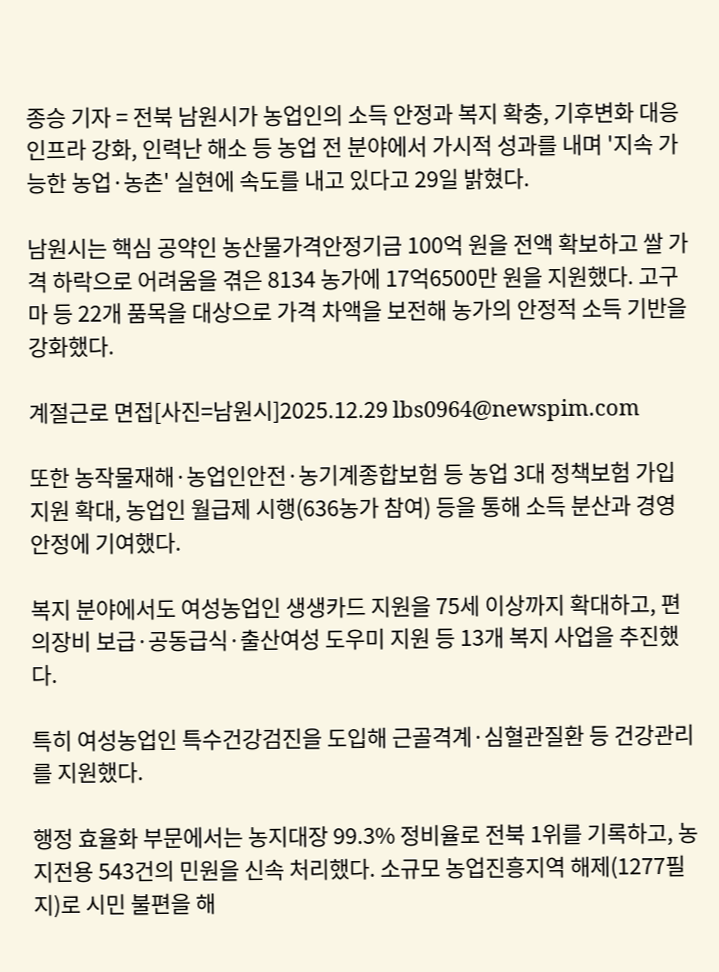종승 기자 = 전북 남원시가 농업인의 소득 안정과 복지 확충, 기후변화 대응 인프라 강화, 인력난 해소 등 농업 전 분야에서 가시적 성과를 내며 '지속 가능한 농업·농촌' 실현에 속도를 내고 있다고 29일 밝혔다.

남원시는 핵심 공약인 농산물가격안정기금 100억 원을 전액 확보하고 쌀 가격 하락으로 어려움을 겪은 8134 농가에 17억6500만 원을 지원했다. 고구마 등 22개 품목을 대상으로 가격 차액을 보전해 농가의 안정적 소득 기반을 강화했다.

계절근로 면접[사진=남원시]2025.12.29 lbs0964@newspim.com

또한 농작물재해·농업인안전·농기계종합보험 등 농업 3대 정책보험 가입 지원 확대, 농업인 월급제 시행(636농가 참여) 등을 통해 소득 분산과 경영 안정에 기여했다.

복지 분야에서도 여성농업인 생생카드 지원을 75세 이상까지 확대하고, 편의장비 보급·공동급식·출산여성 도우미 지원 등 13개 복지 사업을 추진했다.

특히 여성농업인 특수건강검진을 도입해 근골격계·심혈관질환 등 건강관리를 지원했다.

행정 효율화 부문에서는 농지대장 99.3% 정비율로 전북 1위를 기록하고, 농지전용 543건의 민원을 신속 처리했다. 소규모 농업진흥지역 해제(1277필지)로 시민 불편을 해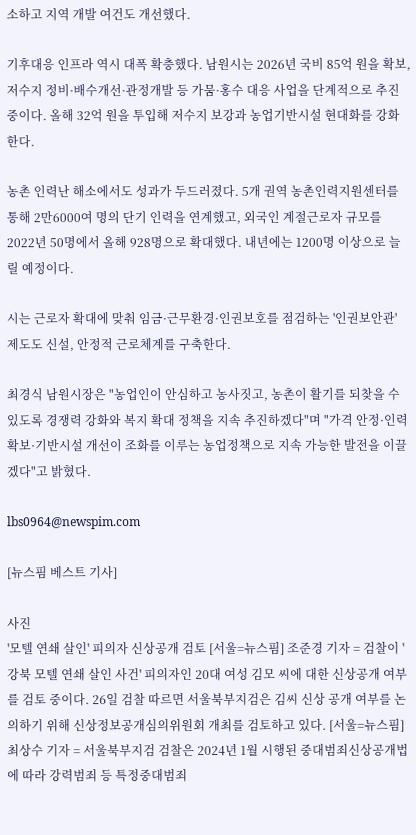소하고 지역 개발 여건도 개선했다.

기후대응 인프라 역시 대폭 확충했다. 남원시는 2026년 국비 85억 원을 확보, 저수지 정비·배수개선·관정개발 등 가뭄·홍수 대응 사업을 단계적으로 추진 중이다. 올해 32억 원을 투입해 저수지 보강과 농업기반시설 현대화를 강화한다.

농촌 인력난 해소에서도 성과가 두드러졌다. 5개 권역 농촌인력지원센터를 통해 2만6000여 명의 단기 인력을 연계했고, 외국인 계절근로자 규모를 2022년 50명에서 올해 928명으로 확대했다. 내년에는 1200명 이상으로 늘릴 예정이다.

시는 근로자 확대에 맞춰 임금·근무환경·인권보호를 점검하는 '인권보안관' 제도도 신설, 안정적 근로체계를 구축한다.

최경식 남원시장은 "농업인이 안심하고 농사짓고, 농촌이 활기를 되찾을 수 있도록 경쟁력 강화와 복지 확대 정책을 지속 추진하겠다"며 "가격 안정·인력 확보·기반시설 개선이 조화를 이루는 농업정책으로 지속 가능한 발전을 이끌겠다"고 밝혔다.

lbs0964@newspim.com

[뉴스핌 베스트 기사]

사진
'모텔 연쇄 살인' 피의자 신상공개 검토 [서울=뉴스핌] 조준경 기자 = 검찰이 '강북 모텔 연쇄 살인 사건' 피의자인 20대 여성 김모 씨에 대한 신상공개 여부를 검토 중이다. 26일 검찰 따르면 서울북부지검은 김씨 신상 공개 여부를 논의하기 위해 신상정보공개심의위원회 개최를 검토하고 있다. [서울=뉴스핌] 최상수 기자 = 서울북부지검 검찰은 2024년 1월 시행된 중대범죄신상공개법에 따라 강력범죄 등 특정중대범죄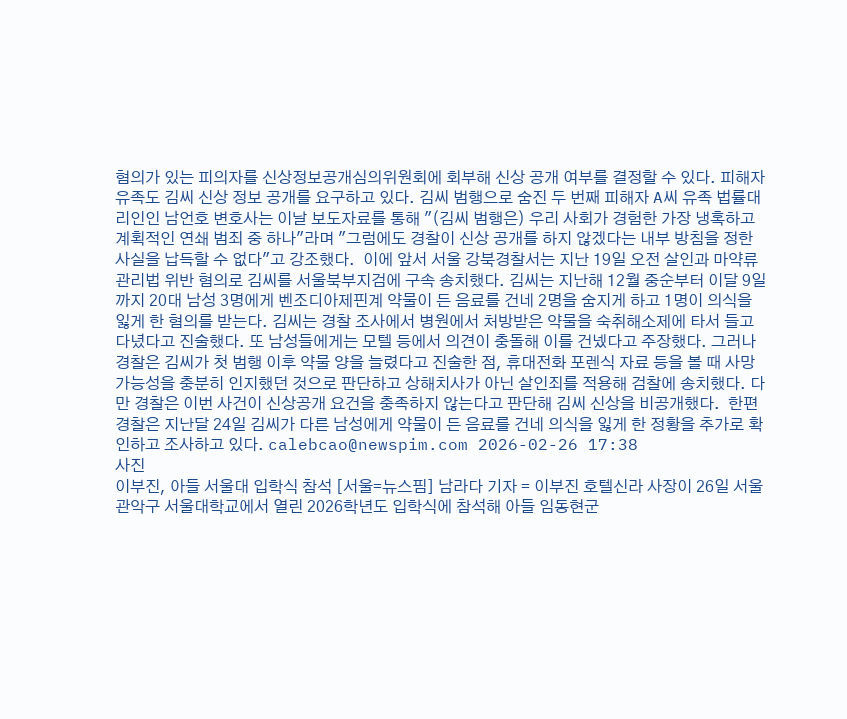혐의가 있는 피의자를 신상정보공개심의위원회에 회부해 신상 공개 여부를 결정할 수 있다. 피해자 유족도 김씨 신상 정보 공개를 요구하고 있다. 김씨 범행으로 숨진 두 번째 피해자 A씨 유족 법률대리인인 남언호 변호사는 이날 보도자료를 통해 "(김씨 범행은) 우리 사회가 경험한 가장 냉혹하고 계획적인 연쇄 범죄 중 하나"라며 "그럼에도 경찰이 신상 공개를 하지 않겠다는 내부 방침을 정한 사실을 납득할 수 없다"고 강조했다.  이에 앞서 서울 강북경찰서는 지난 19일 오전 살인과 마약류 관리법 위반 혐의로 김씨를 서울북부지검에 구속 송치했다. 김씨는 지난해 12월 중순부터 이달 9일까지 20대 남성 3명에게 벤조디아제핀계 약물이 든 음료를 건네 2명을 숨지게 하고 1명이 의식을 잃게 한 혐의를 받는다. 김씨는 경찰 조사에서 병원에서 처방받은 약물을 숙취해소제에 타서 들고 다녔다고 진술했다. 또 남성들에게는 모텔 등에서 의견이 충돌해 이를 건넸다고 주장했다. 그러나 경찰은 김씨가 첫 범행 이후 약물 양을 늘렸다고 진술한 점, 휴대전화 포렌식 자료 등을 볼 때 사망 가능성을 충분히 인지했던 것으로 판단하고 상해치사가 아닌 살인죄를 적용해 검찰에 송치했다. 다만 경찰은 이번 사건이 신상공개 요건을 충족하지 않는다고 판단해 김씨 신상을 비공개했다.  한편 경찰은 지난달 24일 김씨가 다른 남성에게 약물이 든 음료를 건네 의식을 잃게 한 정황을 추가로 확인하고 조사하고 있다. calebcao@newspim.com 2026-02-26 17:38
사진
이부진, 아들 서울대 입학식 참석 [서울=뉴스핌] 남라다 기자 = 이부진 호텔신라 사장이 26일 서울 관악구 서울대학교에서 열린 2026학년도 입학식에 참석해 아들 임동현군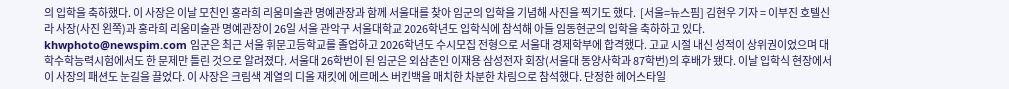의 입학을 축하했다. 이 사장은 이날 모친인 홍라희 리움미술관 명예관장과 함께 서울대를 찾아 임군의 입학을 기념해 사진을 찍기도 했다.  [서울=뉴스핌] 김현우 기자 = 이부진 호텔신라 사장(사진 왼쪽)과 홍라희 리움미술관 명예관장이 26일 서울 관악구 서울대학교 2026학년도 입학식에 참석해 아들 임동현군의 입학을 축하하고 있다.  khwphoto@newspim.com 임군은 최근 서울 휘문고등학교를 졸업하고 2026학년도 수시모집 전형으로 서울대 경제학부에 합격했다. 고교 시절 내신 성적이 상위권이었으며 대학수학능력시험에서도 한 문제만 틀린 것으로 알려졌다. 서울대 26학번이 된 임군은 외삼촌인 이재용 삼성전자 회장(서울대 동양사학과 87학번)의 후배가 됐다. 이날 입학식 현장에서 이 사장의 패션도 눈길을 끌었다. 이 사장은 크림색 계열의 디올 재킷에 에르메스 버킨백을 매치한 차분한 차림으로 참석했다. 단정한 헤어스타일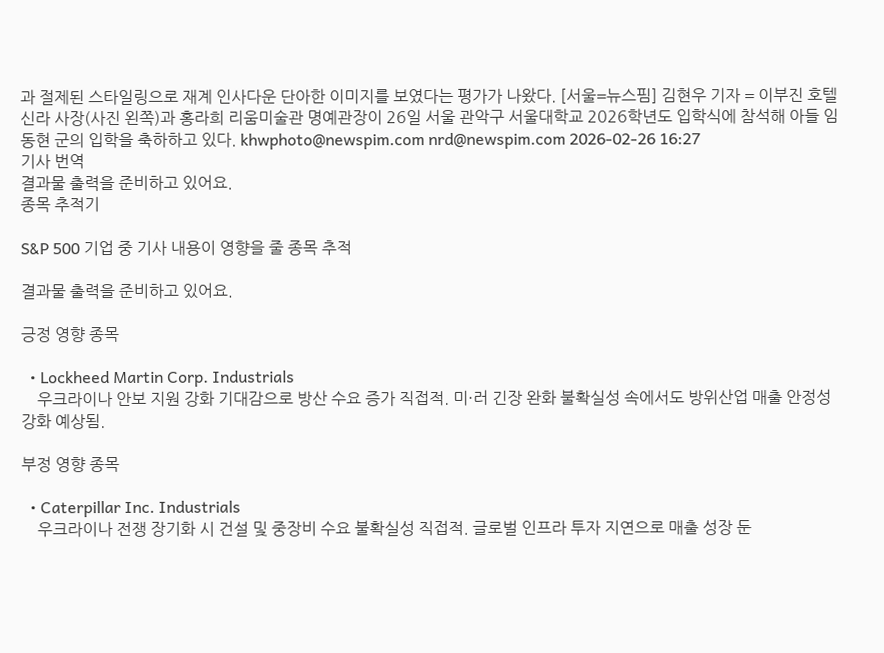과 절제된 스타일링으로 재계 인사다운 단아한 이미지를 보였다는 평가가 나왔다. [서울=뉴스핌] 김현우 기자 = 이부진 호텔신라 사장(사진 왼쪽)과 홍라희 리움미술관 명예관장이 26일 서울 관악구 서울대학교 2026학년도 입학식에 참석해 아들 임동현 군의 입학을 축하하고 있다. khwphoto@newspim.com nrd@newspim.com 2026-02-26 16:27
기사 번역
결과물 출력을 준비하고 있어요.
종목 추적기

S&P 500 기업 중 기사 내용이 영향을 줄 종목 추적

결과물 출력을 준비하고 있어요.

긍정 영향 종목

  • Lockheed Martin Corp. Industrials
    우크라이나 안보 지원 강화 기대감으로 방산 수요 증가 직접적. 미·러 긴장 완화 불확실성 속에서도 방위산업 매출 안정성 강화 예상됨.

부정 영향 종목

  • Caterpillar Inc. Industrials
    우크라이나 전쟁 장기화 시 건설 및 중장비 수요 불확실성 직접적. 글로벌 인프라 투자 지연으로 매출 성장 둔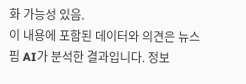화 가능성 있음.
이 내용에 포함된 데이터와 의견은 뉴스핌 AI가 분석한 결과입니다. 정보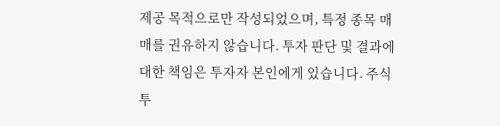제공 목적으로만 작성되었으며, 특정 종목 매매를 권유하지 않습니다. 투자 판단 및 결과에 대한 책임은 투자자 본인에게 있습니다. 주식 투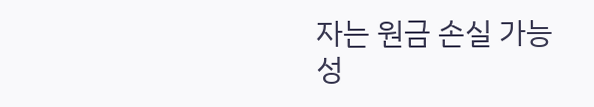자는 원금 손실 가능성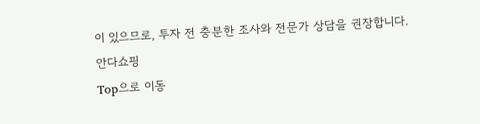이 있으므로, 투자 전 충분한 조사와 전문가 상담을 권장합니다.
안다쇼핑
Top으로 이동